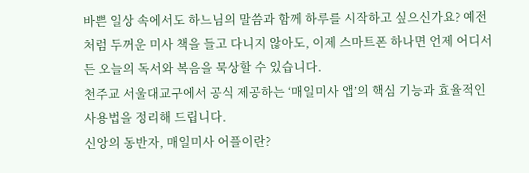바쁜 일상 속에서도 하느님의 말씀과 함께 하루를 시작하고 싶으신가요? 예전처럼 두꺼운 미사 책을 들고 다니지 않아도, 이제 스마트폰 하나면 언제 어디서든 오늘의 독서와 복음을 묵상할 수 있습니다.
천주교 서울대교구에서 공식 제공하는 ‘매일미사 앱’의 핵심 기능과 효율적인 사용법을 정리해 드립니다.
신앙의 동반자, 매일미사 어플이란?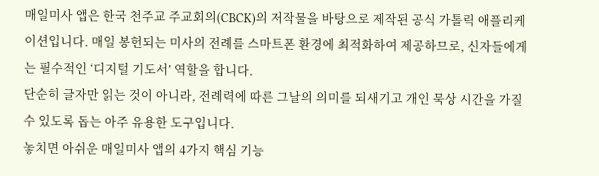매일미사 앱은 한국 천주교 주교회의(CBCK)의 저작물을 바탕으로 제작된 공식 가톨릭 애플리케이션입니다. 매일 봉헌되는 미사의 전례를 스마트폰 환경에 최적화하여 제공하므로, 신자들에게는 필수적인 ‘디지털 기도서’ 역할을 합니다.
단순히 글자만 읽는 것이 아니라, 전례력에 따른 그날의 의미를 되새기고 개인 묵상 시간을 가질 수 있도록 돕는 아주 유용한 도구입니다.
놓치면 아쉬운 매일미사 앱의 4가지 핵심 기능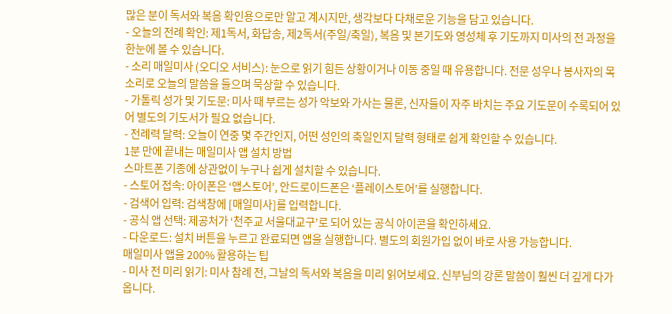많은 분이 독서와 복음 확인용으로만 알고 계시지만, 생각보다 다채로운 기능을 담고 있습니다.
- 오늘의 전례 확인: 제1독서, 화답송, 제2독서(주일/축일), 복음 및 본기도와 영성체 후 기도까지 미사의 전 과정을 한눈에 볼 수 있습니다.
- 소리 매일미사 (오디오 서비스): 눈으로 읽기 힘든 상황이거나 이동 중일 때 유용합니다. 전문 성우나 봉사자의 목소리로 오늘의 말씀을 들으며 묵상할 수 있습니다.
- 가톨릭 성가 및 기도문: 미사 때 부르는 성가 악보와 가사는 물론, 신자들이 자주 바치는 주요 기도문이 수록되어 있어 별도의 기도서가 필요 없습니다.
- 전례력 달력: 오늘이 연중 몇 주간인지, 어떤 성인의 축일인지 달력 형태로 쉽게 확인할 수 있습니다.
1분 만에 끝내는 매일미사 앱 설치 방법
스마트폰 기종에 상관없이 누구나 쉽게 설치할 수 있습니다.
- 스토어 접속: 아이폰은 ‘앱스토어’, 안드로이드폰은 ‘플레이스토어’를 실행합니다.
- 검색어 입력: 검색창에 [매일미사]를 입력합니다.
- 공식 앱 선택: 제공처가 ‘천주교 서울대교구’로 되어 있는 공식 아이콘을 확인하세요.
- 다운로드: 설치 버튼을 누르고 완료되면 앱을 실행합니다. 별도의 회원가입 없이 바로 사용 가능합니다.
매일미사 앱을 200% 활용하는 팁
- 미사 전 미리 읽기: 미사 참례 전, 그날의 독서와 복음을 미리 읽어보세요. 신부님의 강론 말씀이 훨씬 더 깊게 다가옵니다.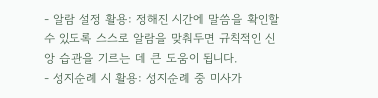- 알람 설정 활용: 정해진 시간에 말씀을 확인할 수 있도록 스스로 알람을 맞춰두면 규칙적인 신앙 습관을 기르는 데 큰 도움이 됩니다.
- 성지순례 시 활용: 성지순례 중 미사가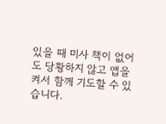있을 때 미사 책이 없어도 당황하지 않고 앱을 켜서 함께 기도할 수 있습니다.